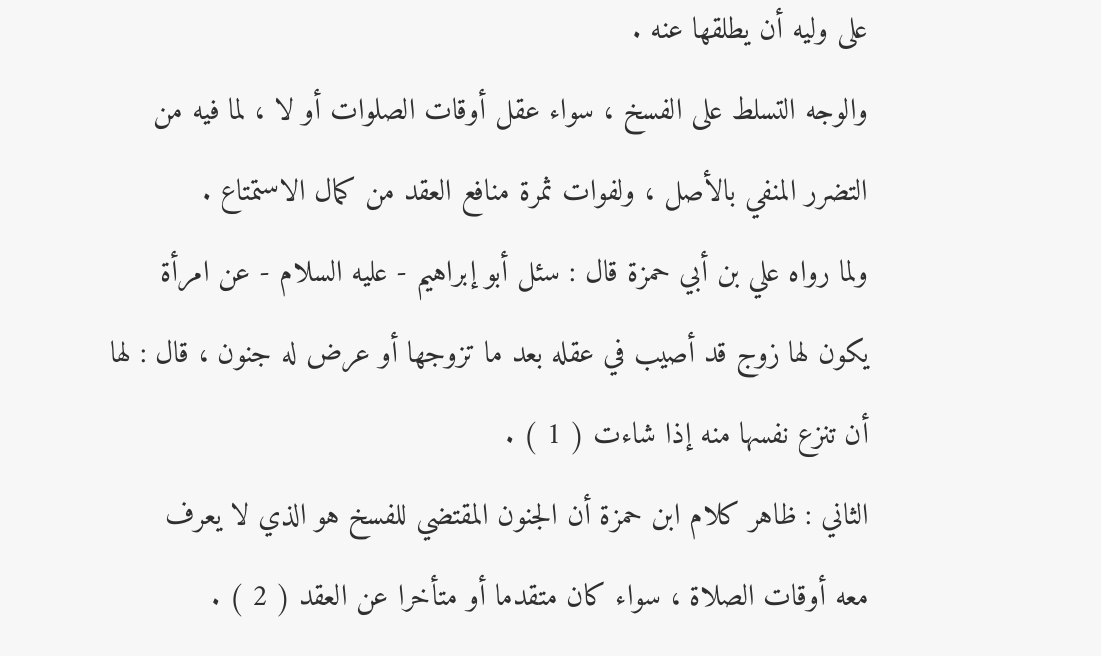على وليه أن يطلقها عنه .
والوجه التسلط على الفسخ ، سواء عقل أوقات الصلوات أو لا ، لما فيه من
التضرر المنفي بالأصل ، ولفوات ثمرة منافع العقد من كمال الاستمتاع .
ولما رواه علي بن أبي حمزة قال : سئل أبو إبراهيم - عليه السلام - عن امرأة
يكون لها زوج قد أصيب في عقله بعد ما تزوجها أو عرض له جنون ، قال : لها
أن تنزع نفسها منه إذا شاءت ( 1 ) .
الثاني : ظاهر كلام ابن حمزة أن الجنون المقتضي للفسخ هو الذي لا يعرف
معه أوقات الصلاة ، سواء كان متقدما أو متأخرا عن العقد ( 2 ) .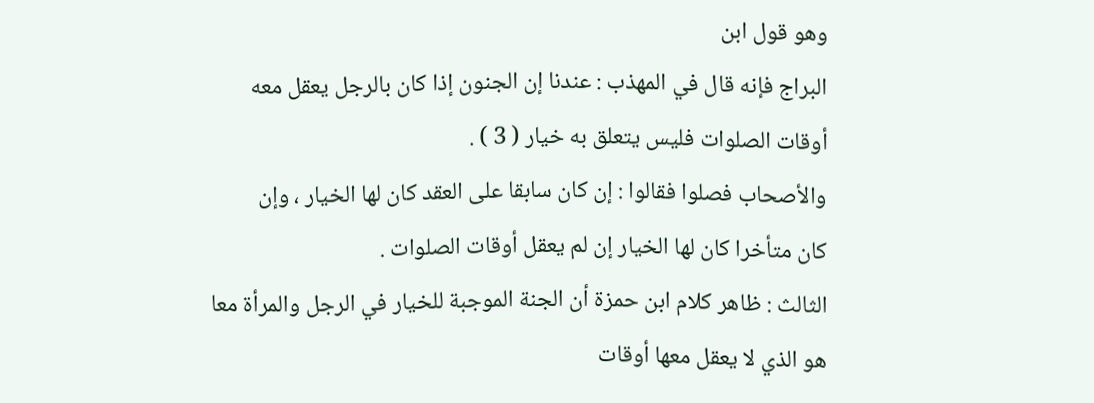وهو قول ابن
البراج فإنه قال في المهذب : عندنا إن الجنون إذا كان بالرجل يعقل معه
أوقات الصلوات فليس يتعلق به خيار ( 3 ) .
والأصحاب فصلوا فقالوا : إن كان سابقا على العقد كان لها الخيار ، وإن
كان متأخرا كان لها الخيار إن لم يعقل أوقات الصلوات .
الثالث : ظاهر كلام ابن حمزة أن الجنة الموجبة للخيار في الرجل والمرأة معا
هو الذي لا يعقل معها أوقات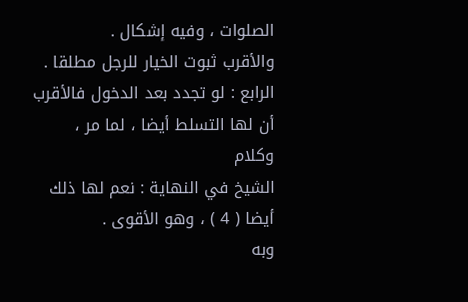الصلوات ، وفيه إشكال .
والأقرب ثبوت الخيار للرجل مطلقا .
الرابع : لو تجدد بعد الدخول فالأقرب أن لها التسلط أيضا ، لما مر ، وكلام
الشيخ في النهاية : نعم لها ذلك أيضا ( 4 ) ، وهو الأقوى .
وبه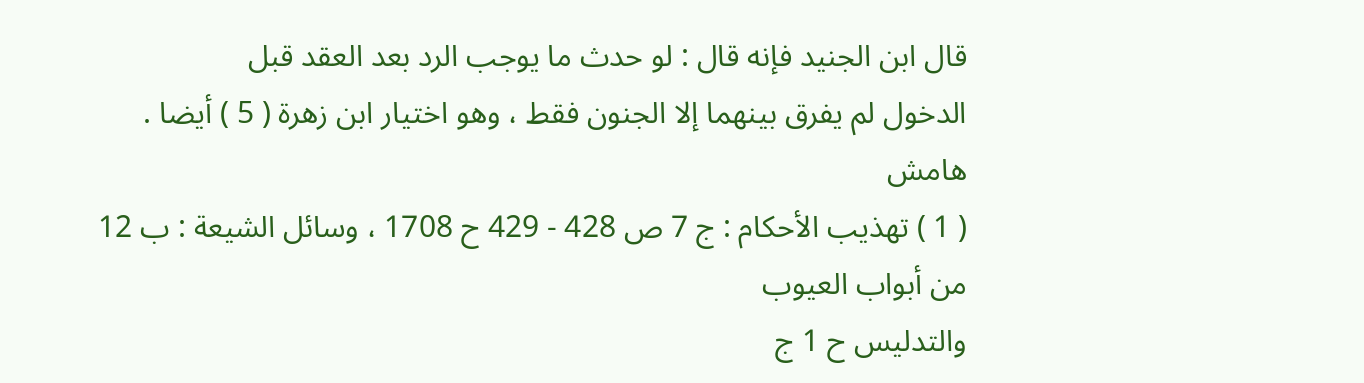قال ابن الجنيد فإنه قال : لو حدث ما يوجب الرد بعد العقد قبل
الدخول لم يفرق بينهما إلا الجنون فقط ، وهو اختيار ابن زهرة ( 5 ) أيضا .
هامش
( 1 ) تهذيب الأحكام : ج 7 ص 428 - 429 ح 1708 ، وسائل الشيعة : ب 12 من أبواب العيوب
والتدليس ح 1 ج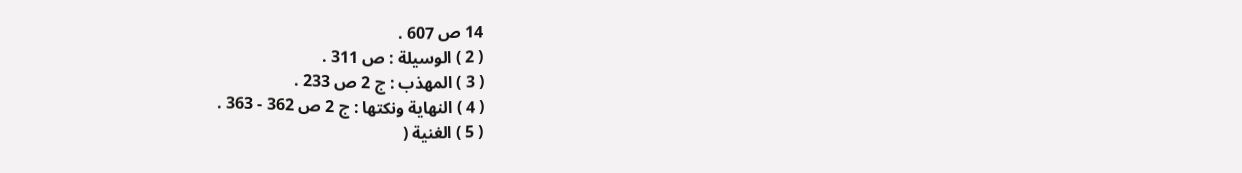14 ص 607 .
( 2 ) الوسيلة : ص 311 .
( 3 ) المهذب : ج 2 ص 233 .
( 4 ) النهاية ونكتها : ج 2 ص 362 - 363 .
( 5 ) الغنية (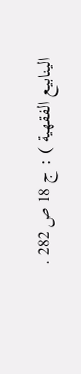الينابيع الفقهية ) : ج 18 ص 282 .